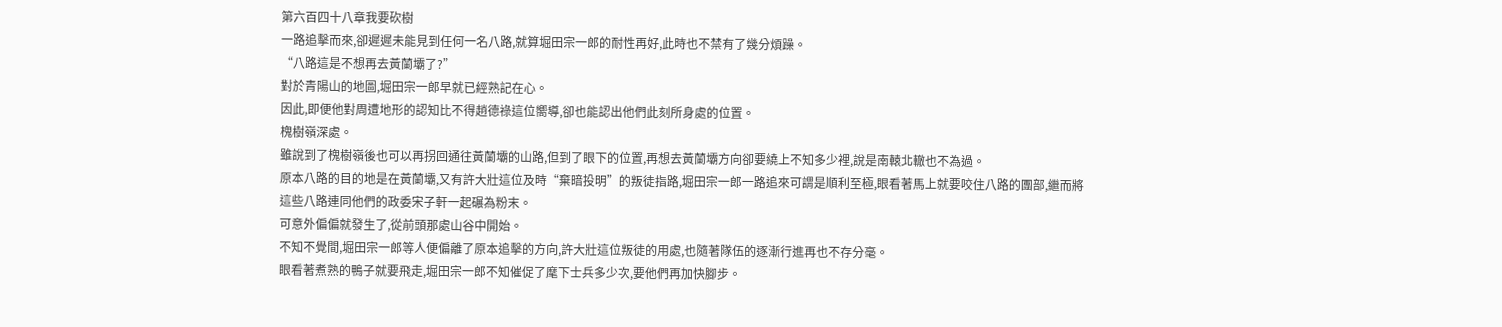第六百四十八章我要砍樹
一路追擊而來,卻遲遲未能見到任何一名八路,就算堀田宗一郎的耐性再好,此時也不禁有了幾分煩躁。
“八路這是不想再去黃蘭壩了?”
對於青陽山的地圖,堀田宗一郎早就已經熟記在心。
因此,即便他對周遭地形的認知比不得趙德祿這位嚮導,卻也能認出他們此刻所身處的位置。
槐樹嶺深處。
雖說到了槐樹嶺後也可以再拐回通往黃蘭壩的山路,但到了眼下的位置,再想去黃蘭壩方向卻要繞上不知多少裡,說是南轅北轍也不為過。
原本八路的目的地是在黃蘭壩,又有許大壯這位及時“棄暗投明”的叛徒指路,堀田宗一郎一路追來可謂是順利至極,眼看著馬上就要咬住八路的團部,繼而將這些八路連同他們的政委宋子軒一起碾為粉末。
可意外偏偏就發生了,從前頭那處山谷中開始。
不知不覺間,堀田宗一郎等人便偏離了原本追擊的方向,許大壯這位叛徒的用處,也隨著隊伍的逐漸行進再也不存分毫。
眼看著煮熟的鴨子就要飛走,堀田宗一郎不知催促了麾下士兵多少次,要他們再加快腳步。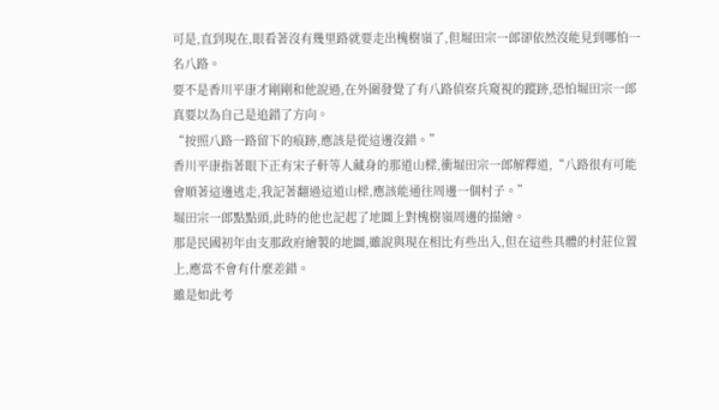可是,直到現在,眼看著沒有幾里路就要走出槐樹嶺了,但堀田宗一郎卻依然沒能見到哪怕一名八路。
要不是香川平康才剛剛和他說過,在外圍發覺了有八路偵察兵窺視的蹤跡,恐怕堀田宗一郎真要以為自己是追錯了方向。
“按照八路一路留下的痕跡,應該是從這邊沒錯。”
香川平康指著眼下正有宋子軒等人藏身的那道山樑,衝堀田宗一郎解釋道,“八路很有可能會順著這邊逃走,我記著翻過這道山樑,應該能通往周邊一個村子。”
堀田宗一郎點點頭,此時的他也記起了地圖上對槐樹嶺周邊的描繪。
那是民國初年由支那政府繪製的地圖,雖說與現在相比有些出入,但在這些具體的村莊位置上,應當不會有什麼差錯。
雖是如此考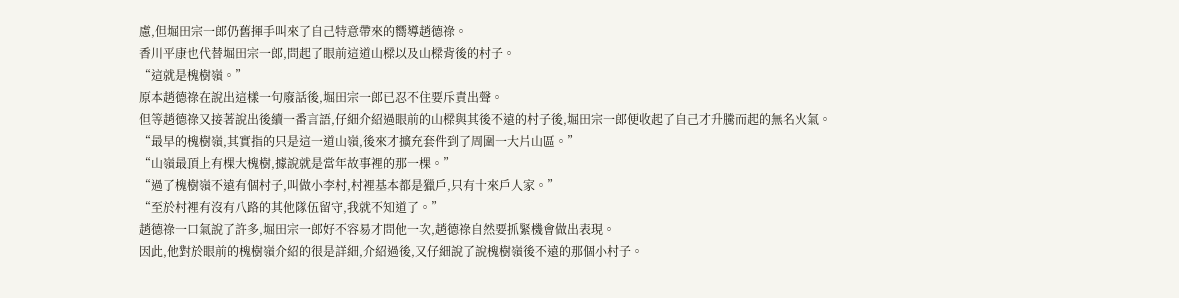慮,但堀田宗一郎仍舊揮手叫來了自己特意帶來的嚮導趙德祿。
香川平康也代替堀田宗一郎,問起了眼前這道山樑以及山樑背後的村子。
“這就是槐樹嶺。”
原本趙德祿在說出這樣一句廢話後,堀田宗一郎已忍不住要斥責出聲。
但等趙德祿又接著說出後續一番言語,仔細介紹過眼前的山樑與其後不遠的村子後,堀田宗一郎便收起了自己才升騰而起的無名火氣。
“最早的槐樹嶺,其實指的只是這一道山嶺,後來才擴充套件到了周圍一大片山區。”
“山嶺最頂上有棵大槐樹,據說就是當年故事裡的那一棵。”
“過了槐樹嶺不遠有個村子,叫做小李村,村裡基本都是獵戶,只有十來戶人家。”
“至於村裡有沒有八路的其他隊伍留守,我就不知道了。”
趙德祿一口氣說了許多,堀田宗一郎好不容易才問他一次,趙德祿自然要抓緊機會做出表現。
因此,他對於眼前的槐樹嶺介紹的很是詳細,介紹過後,又仔細說了說槐樹嶺後不遠的那個小村子。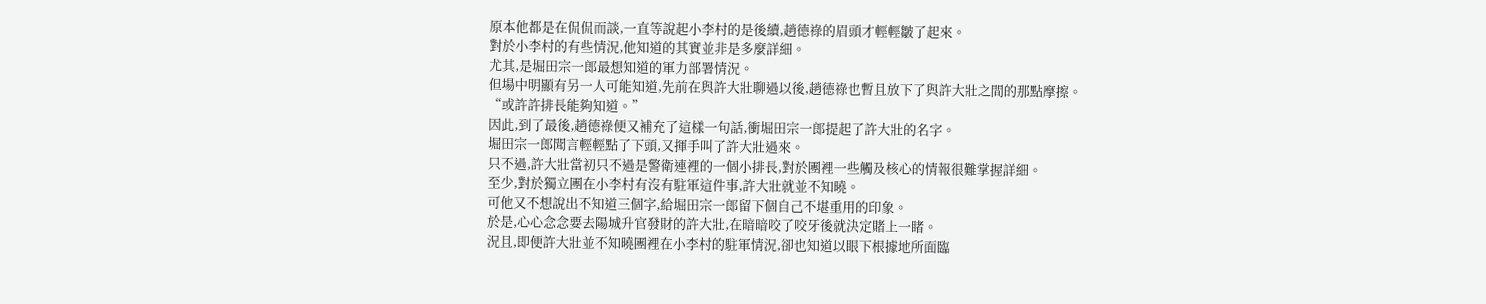原本他都是在侃侃而談,一直等說起小李村的是後續,趙德祿的眉頭才輕輕皺了起來。
對於小李村的有些情況,他知道的其實並非是多麼詳細。
尤其,是堀田宗一郎最想知道的軍力部署情況。
但場中明顯有另一人可能知道,先前在與許大壯聊過以後,趙德祿也暫且放下了與許大壯之間的那點摩擦。
“或許許排長能夠知道。”
因此,到了最後,趙德祿便又補充了這樣一句話,衝堀田宗一郎提起了許大壯的名字。
堀田宗一郎聞言輕輕點了下頭,又揮手叫了許大壯過來。
只不過,許大壯當初只不過是警衛連裡的一個小排長,對於團裡一些觸及核心的情報很難掌握詳細。
至少,對於獨立團在小李村有沒有駐軍這件事,許大壯就並不知曉。
可他又不想說出不知道三個字,給堀田宗一郎留下個自己不堪重用的印象。
於是,心心念念要去陽城升官發財的許大壯,在暗暗咬了咬牙後就決定賭上一睹。
況且,即便許大壯並不知曉團裡在小李村的駐軍情況,卻也知道以眼下根據地所面臨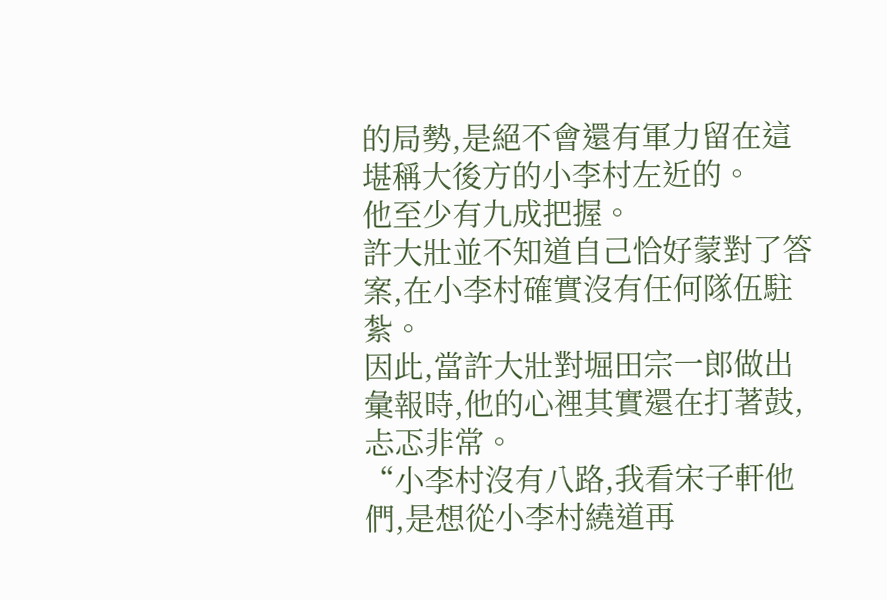的局勢,是絕不會還有軍力留在這堪稱大後方的小李村左近的。
他至少有九成把握。
許大壯並不知道自己恰好蒙對了答案,在小李村確實沒有任何隊伍駐紮。
因此,當許大壯對堀田宗一郎做出彙報時,他的心裡其實還在打著鼓,忐忑非常。
“小李村沒有八路,我看宋子軒他們,是想從小李村繞道再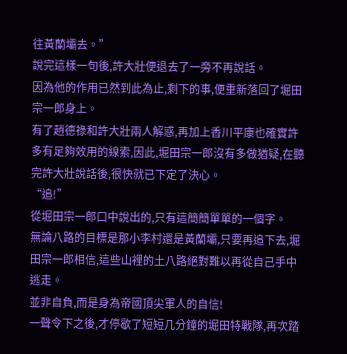往黃蘭壩去。”
說完這樣一句後,許大壯便退去了一旁不再說話。
因為他的作用已然到此為止,剩下的事,便重新落回了堀田宗一郎身上。
有了趙德祿和許大壯兩人解惑,再加上香川平康也確實許多有足夠效用的線索,因此,堀田宗一郎沒有多做猶疑,在聽完許大壯說話後,很快就已下定了決心。
“追!”
從堀田宗一郎口中說出的,只有這簡簡單單的一個字。
無論八路的目標是那小李村還是黃蘭壩,只要再追下去,堀田宗一郎相信,這些山裡的土八路絕對難以再從自己手中逃走。
並非自負,而是身為帝國頂尖軍人的自信!
一聲令下之後,才停歇了短短几分鐘的堀田特戰隊,再次踏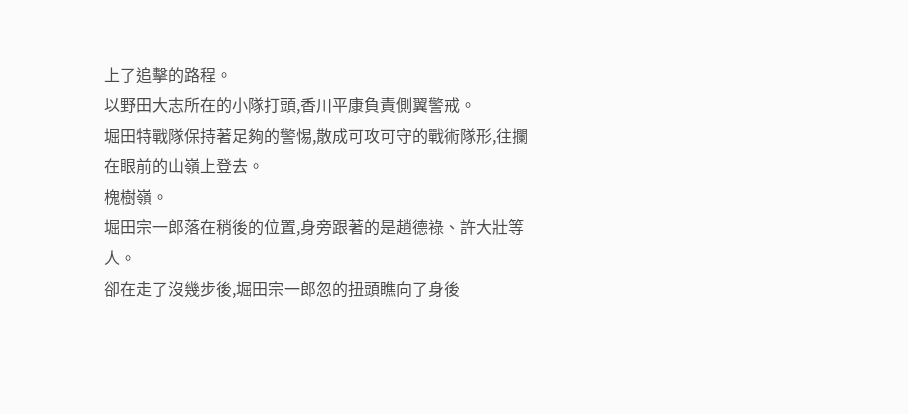上了追擊的路程。
以野田大志所在的小隊打頭,香川平康負責側翼警戒。
堀田特戰隊保持著足夠的警惕,散成可攻可守的戰術隊形,往攔在眼前的山嶺上登去。
槐樹嶺。
堀田宗一郎落在稍後的位置,身旁跟著的是趙德祿、許大壯等人。
卻在走了沒幾步後,堀田宗一郎忽的扭頭瞧向了身後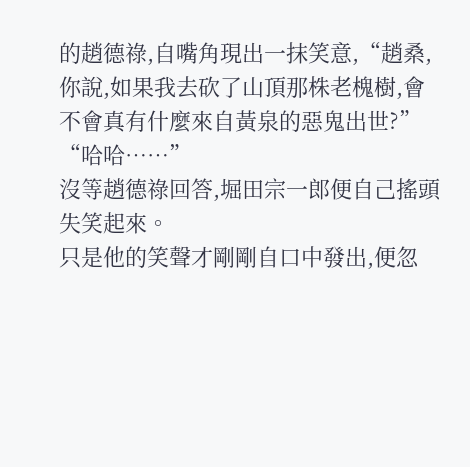的趙德祿,自嘴角現出一抹笑意,“趙桑,你說,如果我去砍了山頂那株老槐樹,會不會真有什麼來自黃泉的惡鬼出世?”
“哈哈……”
沒等趙德祿回答,堀田宗一郎便自己搖頭失笑起來。
只是他的笑聲才剛剛自口中發出,便忽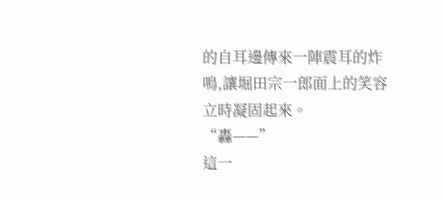的自耳邊傳來一陣震耳的炸鳴,讓堀田宗一郎面上的笑容立時凝固起來。
“轟——”
這一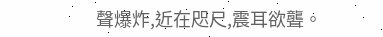聲爆炸,近在咫尺,震耳欲聾。